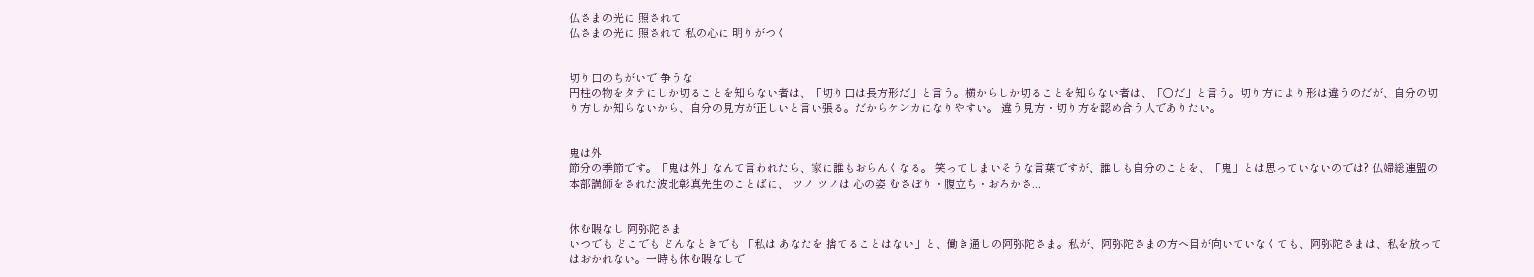仏さまの光に 照されて
仏さまの光に 照されて 私の心に 明りがつく


切り口のちがいで 争うな
円柱の物をタテにしか切ることを知らない者は、「切り口は長方形だ」と言う。横からしか切ることを知らない者は、「○だ」と言う。切り方により形は違うのだが、自分の切り方しか知らないから、自分の見方が正しいと言い張る。だからケンカになりやすい。 違う見方・切り方を認め合う人でありたい。


鬼は外
節分の季節です。「鬼は外」なんて言われたら、家に誰もおらんくなる。 笑ってしまいそうな言葉ですが、誰しも自分のことを、「鬼」とは思っていないのでは? 仏婦総連盟の本部講師をされた波北彰真先生のことばに、 ツノ ツノは 心の姿 むさぼり・腹立ち・おろかさ...


休む暇なし 阿弥陀さま
いつでも どこでも どんなときでも 「私は あなたを 捨てることはない」と、働き通しの阿弥陀さま。私が、阿弥陀さまの方へ目が向いていなくても、阿弥陀さまは、私を放ってはおかれない。一時も休む暇なしで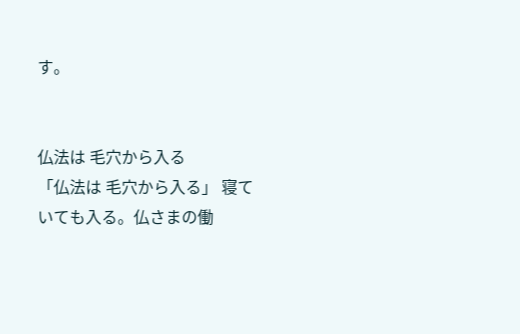す。


仏法は 毛穴から入る
「仏法は 毛穴から入る」 寝ていても入る。仏さまの働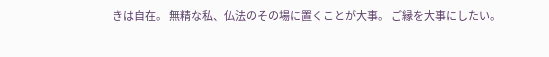きは自在。 無精な私、仏法のその場に置くことが大事。 ご縁を大事にしたい。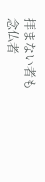拝まない者も
念仏者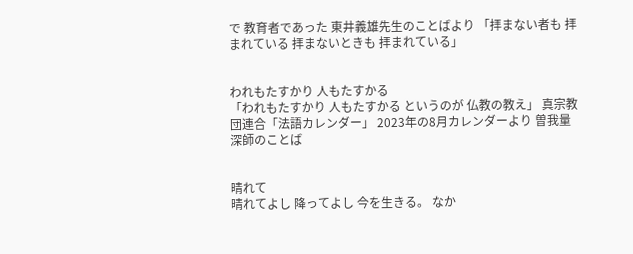で 教育者であった 東井義雄先生のことばより 「拝まない者も 拝まれている 拝まないときも 拝まれている」


われもたすかり 人もたすかる
「われもたすかり 人もたすかる というのが 仏教の教え」 真宗教団連合「法語カレンダー」 2023年の8月カレンダーより 曽我量深師のことば


晴れて
晴れてよし 降ってよし 今を生きる。 なか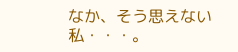なか、そう思えない私・・・。